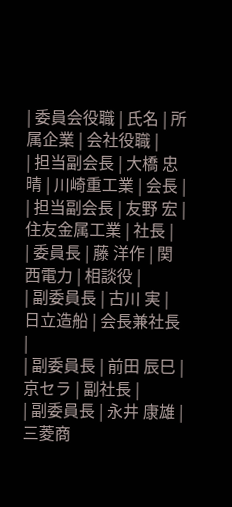| 委員会役職 | 氏名 | 所属企業 | 会社役職 |
| 担当副会長 | 大橋 忠晴 | 川崎重工業 | 会長 |
| 担当副会長 | 友野 宏 | 住友金属工業 | 社長 |
| 委員長 | 藤 洋作 | 関西電力 | 相談役 |
| 副委員長 | 古川 実 | 日立造船 | 会長兼社長 |
| 副委員長 | 前田 辰巳 | 京セラ | 副社長 |
| 副委員長 | 永井 康雄 | 三菱商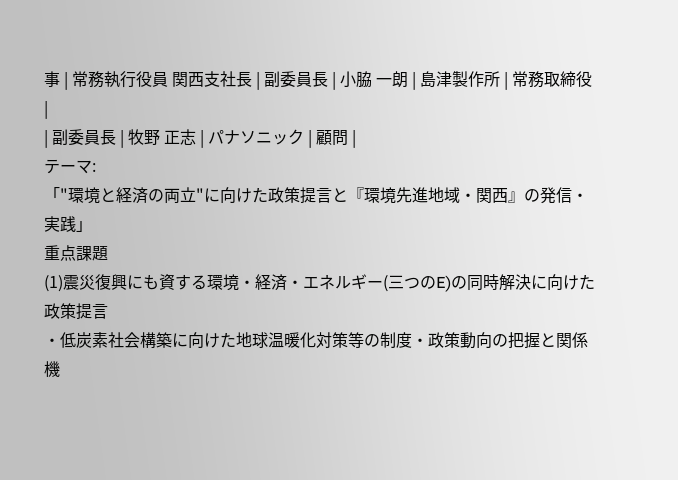事 | 常務執行役員 関西支社長 | 副委員長 | 小脇 一朗 | 島津製作所 | 常務取締役 |
| 副委員長 | 牧野 正志 | パナソニック | 顧問 |
テーマ:
「"環境と経済の両立"に向けた政策提言と『環境先進地域・関西』の発信・実践」
重点課題
(1)震災復興にも資する環境・経済・エネルギー(三つのE)の同時解決に向けた政策提言
・低炭素社会構築に向けた地球温暖化対策等の制度・政策動向の把握と関係機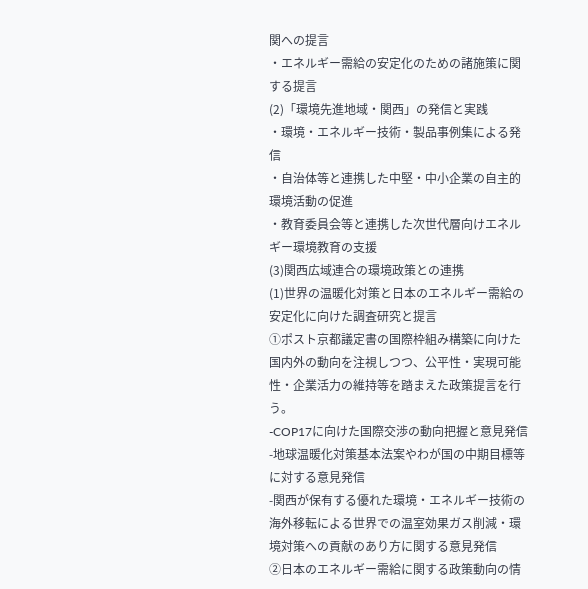関への提言
・エネルギー需給の安定化のための諸施策に関する提言
(2)「環境先進地域・関西」の発信と実践
・環境・エネルギー技術・製品事例集による発信
・自治体等と連携した中堅・中小企業の自主的環境活動の促進
・教育委員会等と連携した次世代層向けエネルギー環境教育の支援
(3)関西広域連合の環境政策との連携
(1)世界の温暖化対策と日本のエネルギー需給の安定化に向けた調査研究と提言
①ポスト京都議定書の国際枠組み構築に向けた国内外の動向を注視しつつ、公平性・実現可能性・企業活力の維持等を踏まえた政策提言を行う。
-COP17に向けた国際交渉の動向把握と意見発信
-地球温暖化対策基本法案やわが国の中期目標等に対する意見発信
-関西が保有する優れた環境・エネルギー技術の海外移転による世界での温室効果ガス削減・環境対策への貢献のあり方に関する意見発信
②日本のエネルギー需給に関する政策動向の情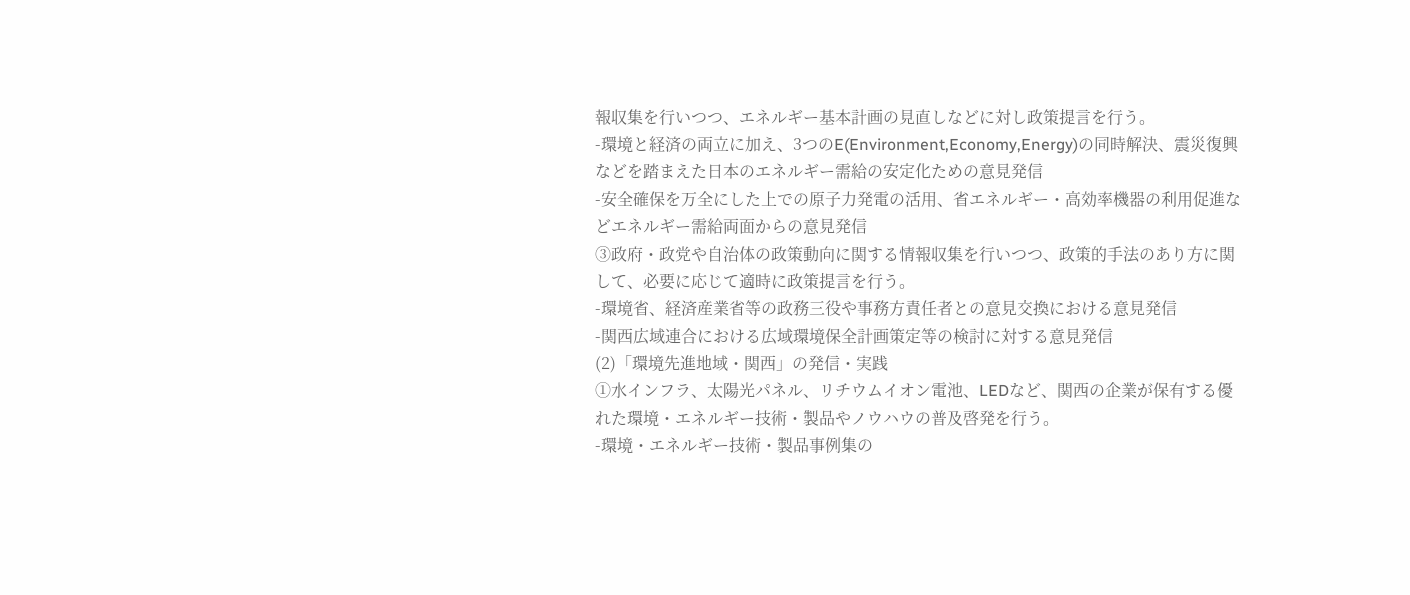報収集を行いつつ、エネルギー基本計画の見直しなどに対し政策提言を行う。
-環境と経済の両立に加え、3つのE(Environment,Economy,Energy)の同時解決、震災復興などを踏まえた日本のエネルギー需給の安定化ための意見発信
-安全確保を万全にした上での原子力発電の活用、省エネルギー・高効率機器の利用促進などエネルギー需給両面からの意見発信
③政府・政党や自治体の政策動向に関する情報収集を行いつつ、政策的手法のあり方に関して、必要に応じて適時に政策提言を行う。
-環境省、経済産業省等の政務三役や事務方責任者との意見交換における意見発信
-関西広域連合における広域環境保全計画策定等の検討に対する意見発信
(2)「環境先進地域・関西」の発信・実践
①水インフラ、太陽光パネル、リチウムイオン電池、LEDなど、関西の企業が保有する優れた環境・エネルギー技術・製品やノウハウの普及啓発を行う。
-環境・エネルギー技術・製品事例集の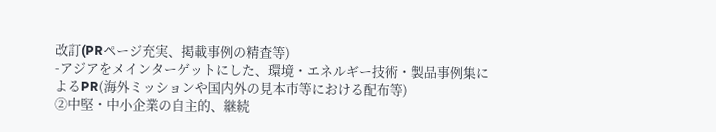改訂(PRページ充実、掲載事例の精査等)
-アジアをメインターゲットにした、環境・エネルギー技術・製品事例集によるPR(海外ミッションや国内外の見本市等における配布等)
②中堅・中小企業の自主的、継続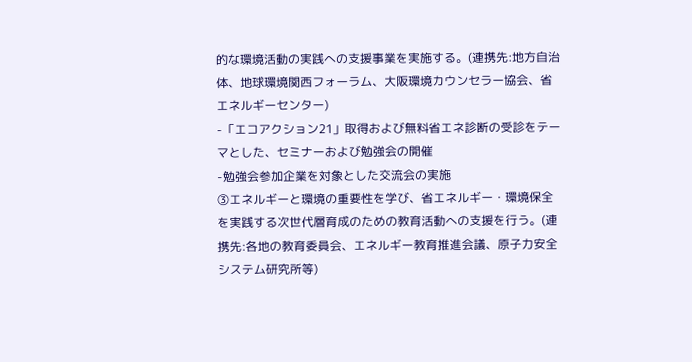的な環境活動の実践への支援事業を実施する。(連携先:地方自治体、地球環境関西フォーラム、大阪環境カウンセラー協会、省エネルギーセンター)
-「エコアクション21」取得および無料省エネ診断の受診をテーマとした、セミナーおよび勉強会の開催
-勉強会参加企業を対象とした交流会の実施
③エネルギーと環境の重要性を学び、省エネルギー・環境保全を実践する次世代層育成のための教育活動への支援を行う。(連携先:各地の教育委員会、エネルギー教育推進会議、原子力安全システム研究所等)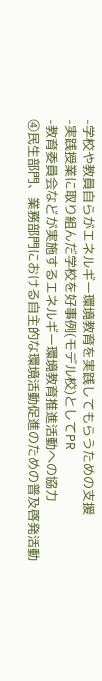-学校や教員自らがエネルギー環境教育を実践してもらうための支援
-実践授業に取り組んだ学校を好事例(モデル校)としてPR
-教育委員会などが実施するエネルギー環境教育推進活動への協力
④民生部門、業務部門における自主的な環境活動促進のための普及啓発活動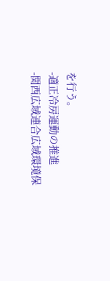を行う。
-適正冷房運動の推進
-関西広域連合広域環境保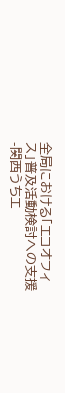全局における「エコオフィス」普及活動検討への支援
-関西うちエ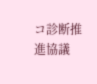コ診断推進協議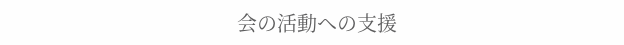会の活動への支援